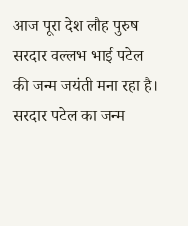आज पूरा देश लौह पुरुष सरदार वल्लभ भाई पटेल की जन्म जयंती मना रहा है। सरदार पटेल का जन्म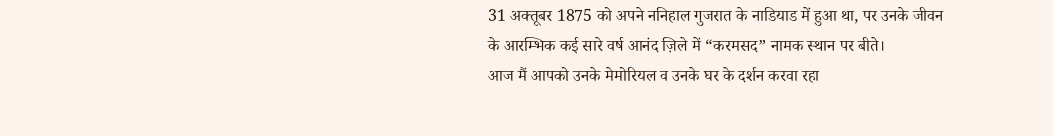31 अक्तूबर 1875 को अपने ननिहाल गुजरात के नाडियाड में हुआ था, पर उनके जीवन के आरम्भिक कई सारे वर्ष आनंद ज़िले में “करमसद” नामक स्थान पर बीते।
आज मैं आपको उनके मेमोरियल व उनके घर के दर्शन करवा रहा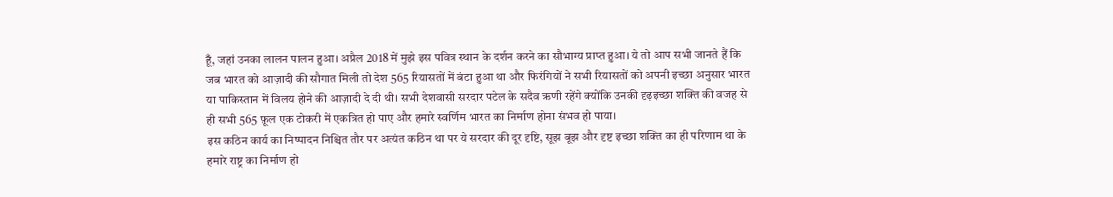हूँ, जहां उनका लालन पालन हुआ। अप्रैल 2018 में मुझे इस पवित्र स्थान के दर्शन करने का सौभाग्य प्राप्त हुआ। ये तो आप सभी जानते हैं कि जब भारत को आज़ादी की सौगात मिली तो देश 565 रियासतों में बंटा हुआ था और फिरंगियों ने सभी रियासतों को अपनी इच्छा अनुसार भारत या पाकिस्तान में विलय होने की आज़ादी दे दी थी। सभी देशवासी सरदार पटेल के सदैव ऋणी रहेंगे क्योंकि उनकी दृढ़इच्छा शक्ति की वजह से ही सभी 565 फ़ूल एक टोकरी में एकत्रित हो पाए और हमारे स्वर्णिम भारत का निर्माण होना संभव हो पाया।
इस कठिन कार्य का निष्पादन निश्चित तौर पर अत्यंत कठिन था पर ये सरदार की दूर दृष्टि, सूझ बूझ और दृष्ट इच्छा शक्ति का ही परिणाम था के हमारे राष्ट्र का निर्माण हो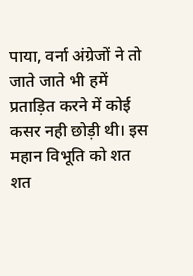पाया, वर्ना अंग्रेजों ने तो जाते जाते भी हमें प्रताड़ित करने में कोई कसर नही छोड़ी थी। इस महान विभूति को शत शत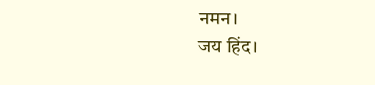नमन।
जय हिंद।